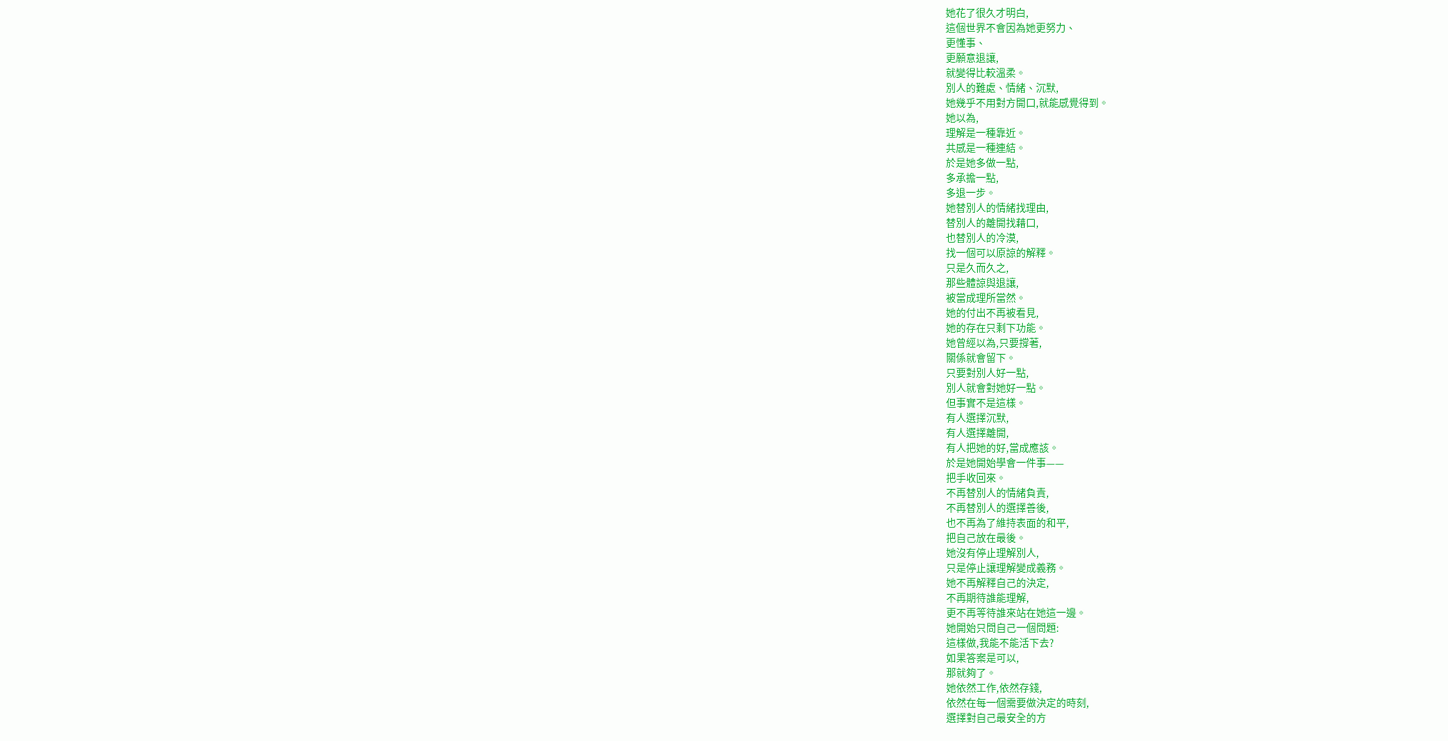她花了很久才明白,
這個世界不會因為她更努力、
更懂事、
更願意退讓,
就變得比較溫柔。
別人的難處、情緒、沉默,
她幾乎不用對方開口,就能感覺得到。
她以為,
理解是一種靠近。
共感是一種連結。
於是她多做一點,
多承擔一點,
多退一步。
她替別人的情緒找理由,
替別人的離開找藉口,
也替別人的冷漠,
找一個可以原諒的解釋。
只是久而久之,
那些體諒與退讓,
被當成理所當然。
她的付出不再被看見,
她的存在只剩下功能。
她曾經以為,只要撐著,
關係就會留下。
只要對別人好一點,
別人就會對她好一點。
但事實不是這樣。
有人選擇沉默,
有人選擇離開,
有人把她的好,當成應該。
於是她開始學會一件事——
把手收回來。
不再替別人的情緒負責,
不再替別人的選擇善後,
也不再為了維持表面的和平,
把自己放在最後。
她沒有停止理解別人,
只是停止讓理解變成義務。
她不再解釋自己的決定,
不再期待誰能理解,
更不再等待誰來站在她這一邊。
她開始只問自己一個問題:
這樣做,我能不能活下去?
如果答案是可以,
那就夠了。
她依然工作,依然存錢,
依然在每一個需要做決定的時刻,
選擇對自己最安全的方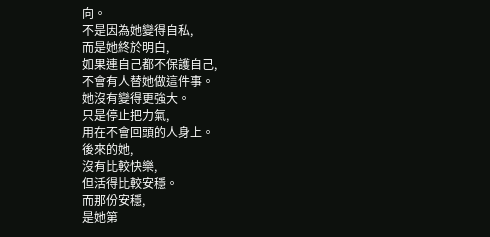向。
不是因為她變得自私,
而是她終於明白,
如果連自己都不保護自己,
不會有人替她做這件事。
她沒有變得更強大。
只是停止把力氣,
用在不會回頭的人身上。
後來的她,
沒有比較快樂,
但活得比較安穩。
而那份安穩,
是她第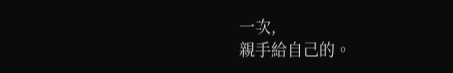一次,
親手給自己的。